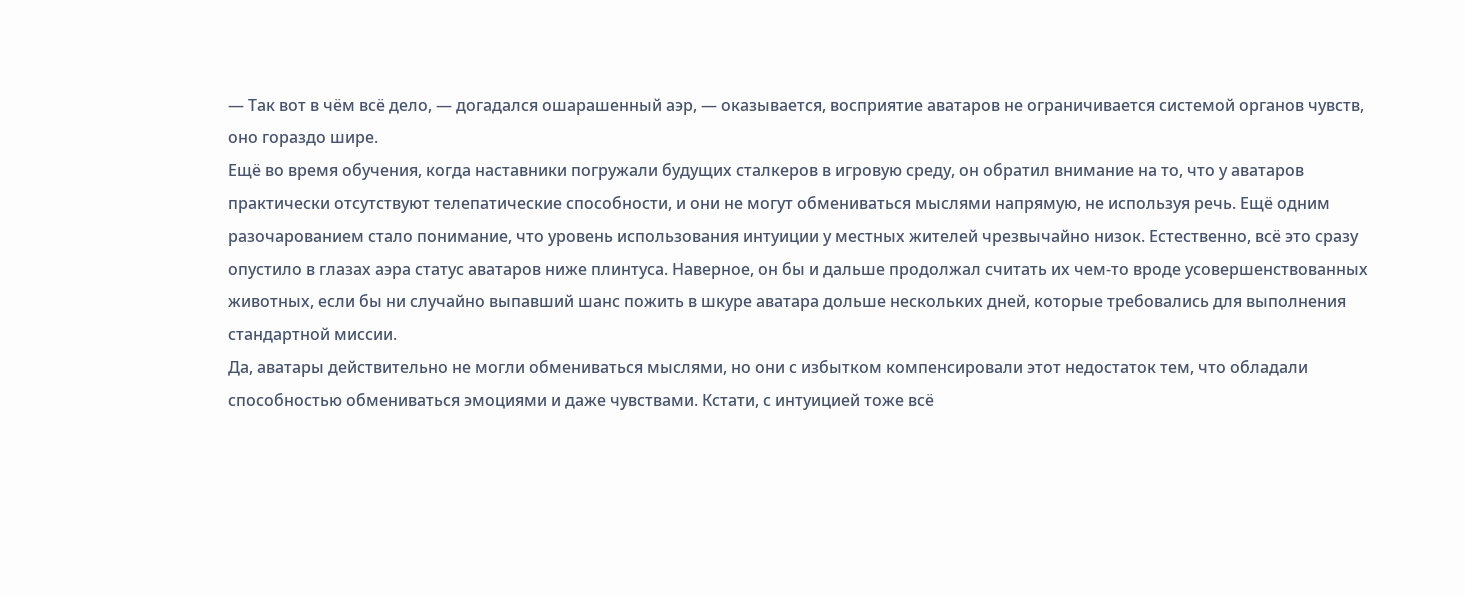— Так вот в чём всё дело, — догадался ошарашенный аэр, — оказывается, восприятие аватаров не ограничивается системой органов чувств, оно гораздо шире.
Ещё во время обучения, когда наставники погружали будущих сталкеров в игровую среду, он обратил внимание на то, что у аватаров практически отсутствуют телепатические способности, и они не могут обмениваться мыслями напрямую, не используя речь. Ещё одним разочарованием стало понимание, что уровень использования интуиции у местных жителей чрезвычайно низок. Естественно, всё это сразу опустило в глазах аэра статус аватаров ниже плинтуса. Наверное, он бы и дальше продолжал считать их чем-то вроде усовершенствованных животных, если бы ни случайно выпавший шанс пожить в шкуре аватара дольше нескольких дней, которые требовались для выполнения стандартной миссии.
Да, аватары действительно не могли обмениваться мыслями, но они с избытком компенсировали этот недостаток тем, что обладали способностью обмениваться эмоциями и даже чувствами. Кстати, с интуицией тоже всё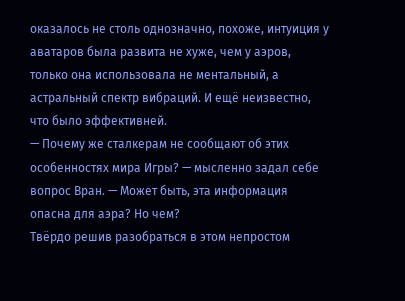оказалось не столь однозначно, похоже, интуиция у аватаров была развита не хуже, чем у аэров, только она использовала не ментальный, а астральный спектр вибраций. И ещё неизвестно, что было эффективней.
— Почему же сталкерам не сообщают об этих особенностях мира Игры? — мысленно задал себе вопрос Вран. — Может быть, эта информация опасна для аэра? Но чем?
Твёрдо решив разобраться в этом непростом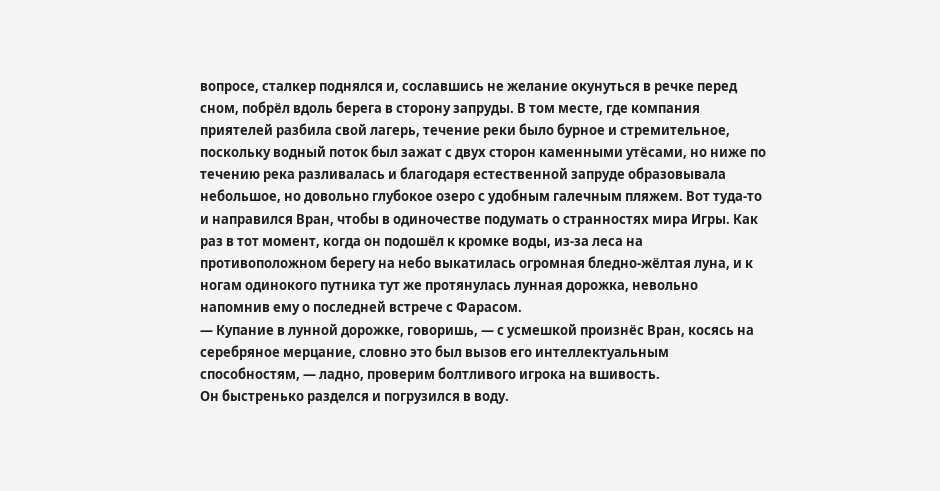вопросе, сталкер поднялся и, сославшись не желание окунуться в речке перед сном, побрёл вдоль берега в сторону запруды. В том месте, где компания приятелей разбила свой лагерь, течение реки было бурное и стремительное, поскольку водный поток был зажат с двух сторон каменными утёсами, но ниже по течению река разливалась и благодаря естественной запруде образовывала небольшое, но довольно глубокое озеро с удобным галечным пляжем. Вот туда-то и направился Вран, чтобы в одиночестве подумать о странностях мира Игры. Как раз в тот момент, когда он подошёл к кромке воды, из-за леса на противоположном берегу на небо выкатилась огромная бледно-жёлтая луна, и к ногам одинокого путника тут же протянулась лунная дорожка, невольно напомнив ему о последней встрече с Фарасом.
— Купание в лунной дорожке, говоришь, — с усмешкой произнёс Вран, косясь на серебряное мерцание, словно это был вызов его интеллектуальным способностям, — ладно, проверим болтливого игрока на вшивость.
Он быстренько разделся и погрузился в воду.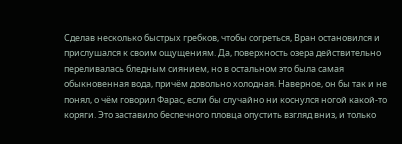Сделав несколько быстрых гребков, чтобы согреться, Вран остановился и прислушался к своим ощущениям. Да, поверхность озера действительно переливалась бледным сиянием, но в остальном это была самая обыкновенная вода, причём довольно холодная. Наверное, он бы так и не понял, о чём говорил Фарас, если бы случайно ни коснулся ногой какой-то коряги. Это заставило беспечного пловца опустить взгляд вниз, и только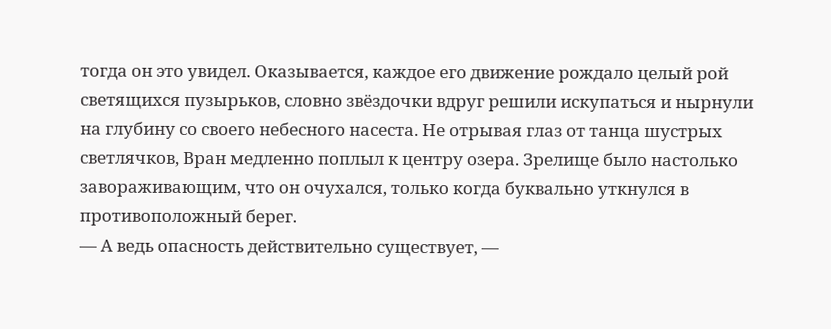тогда он это увидел. Оказывается, каждое его движение рождало целый рой светящихся пузырьков, словно звёздочки вдруг решили искупаться и нырнули на глубину со своего небесного насеста. Не отрывая глаз от танца шустрых светлячков, Вран медленно поплыл к центру озера. Зрелище было настолько завораживающим, что он очухался, только когда буквально уткнулся в противоположный берег.
— А ведь опасность действительно существует, —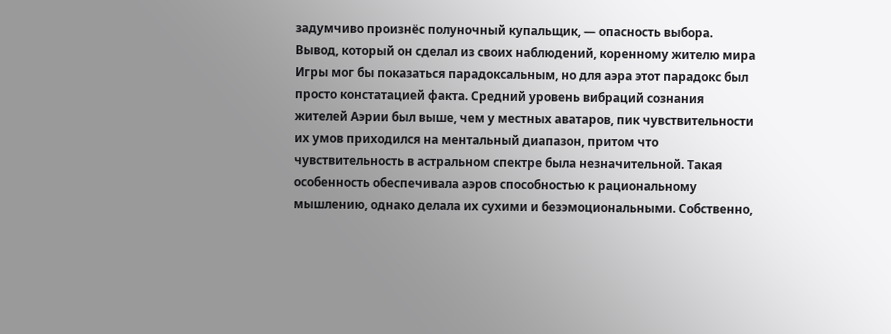задумчиво произнёс полуночный купальщик, — опасность выбора.
Вывод, который он сделал из своих наблюдений, коренному жителю мира Игры мог бы показаться парадоксальным, но для аэра этот парадокс был просто констатацией факта. Средний уровень вибраций сознания жителей Аэрии был выше, чем у местных аватаров, пик чувствительности их умов приходился на ментальный диапазон, притом что чувствительность в астральном спектре была незначительной. Такая особенность обеспечивала аэров способностью к рациональному мышлению, однако делала их сухими и безэмоциональными. Собственно,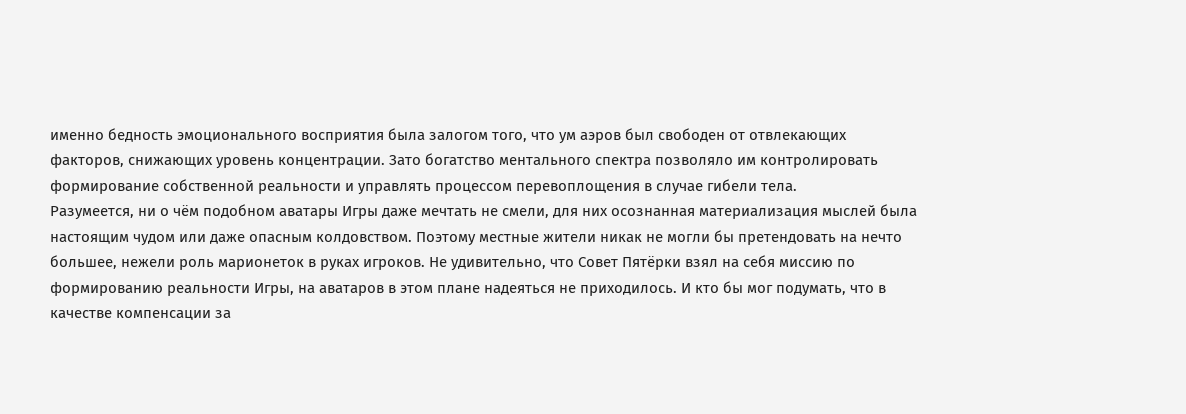именно бедность эмоционального восприятия была залогом того, что ум аэров был свободен от отвлекающих факторов, снижающих уровень концентрации. Зато богатство ментального спектра позволяло им контролировать формирование собственной реальности и управлять процессом перевоплощения в случае гибели тела.
Разумеется, ни о чём подобном аватары Игры даже мечтать не смели, для них осознанная материализация мыслей была настоящим чудом или даже опасным колдовством. Поэтому местные жители никак не могли бы претендовать на нечто большее, нежели роль марионеток в руках игроков. Не удивительно, что Совет Пятёрки взял на себя миссию по формированию реальности Игры, на аватаров в этом плане надеяться не приходилось. И кто бы мог подумать, что в качестве компенсации за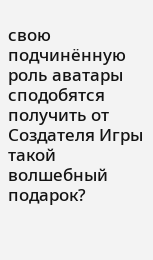свою подчинённую роль аватары сподобятся получить от Создателя Игры такой волшебный подарок?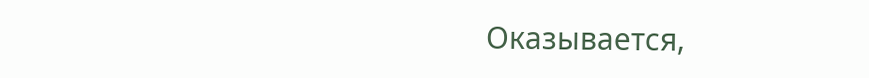Оказывается,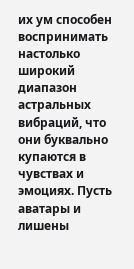их ум способен воспринимать настолько широкий диапазон астральных вибраций, что они буквально купаются в чувствах и эмоциях. Пусть аватары и лишены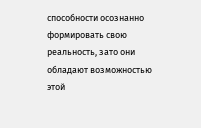способности осознанно формировать свою реальность, зато они обладают возможностью этой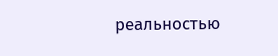реальностью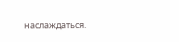наслаждаться.